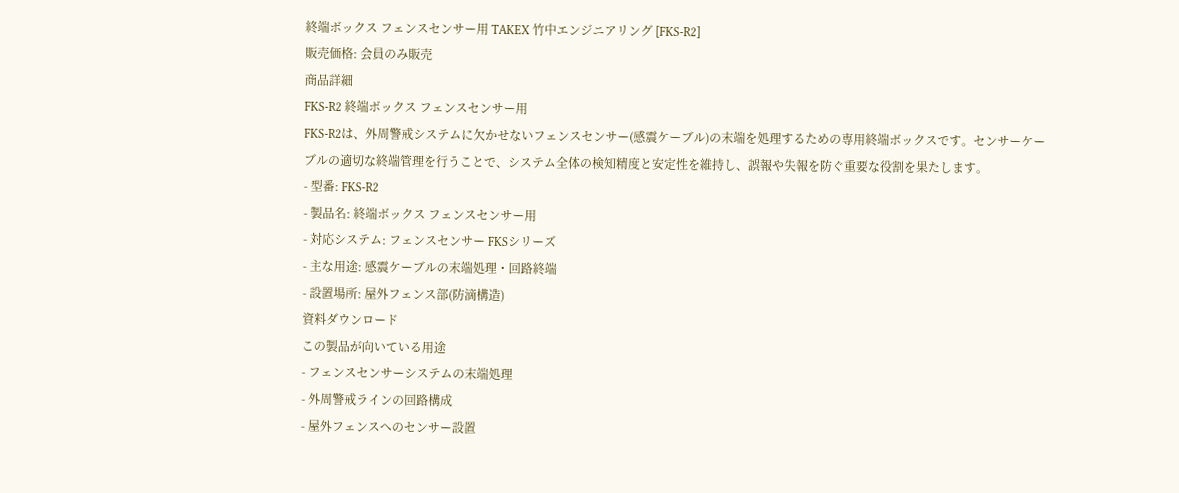終端ボックス フェンスセンサー用 TAKEX 竹中エンジニアリング [FKS-R2]
販売価格: 会員のみ販売
商品詳細
FKS-R2 終端ボックス フェンスセンサー用
FKS-R2は、外周警戒システムに欠かせないフェンスセンサー(感震ケーブル)の末端を処理するための専用終端ボックスです。センサーケーブルの適切な終端管理を行うことで、システム全体の検知精度と安定性を維持し、誤報や失報を防ぐ重要な役割を果たします。
- 型番: FKS-R2
- 製品名: 終端ボックス フェンスセンサー用
- 対応システム: フェンスセンサー FKSシリーズ
- 主な用途: 感震ケーブルの末端処理・回路終端
- 設置場所: 屋外フェンス部(防滴構造)
資料ダウンロード
この製品が向いている用途
- フェンスセンサーシステムの末端処理
- 外周警戒ラインの回路構成
- 屋外フェンスへのセンサー設置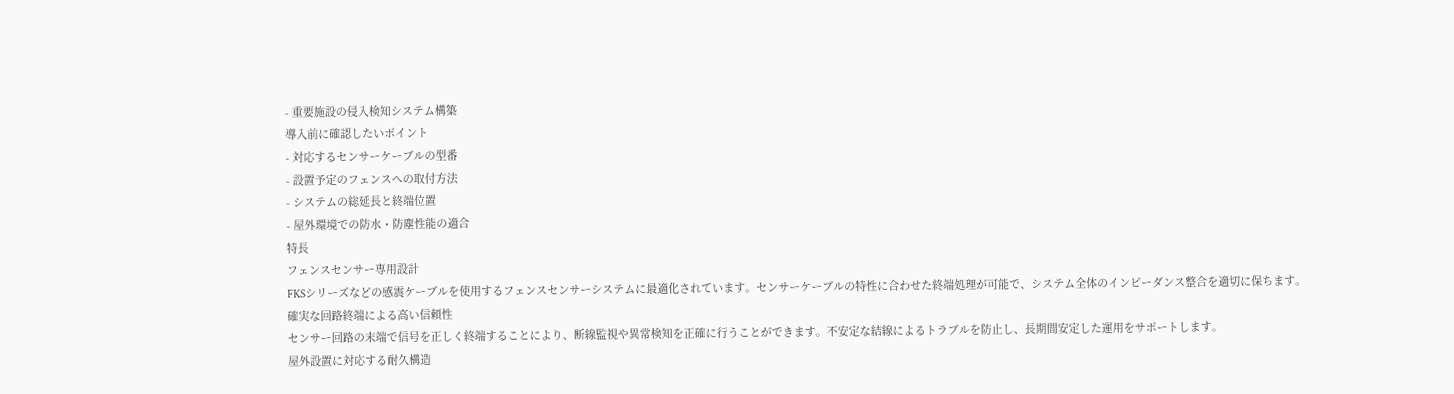- 重要施設の侵入検知システム構築
導入前に確認したいポイント
- 対応するセンサーケーブルの型番
- 設置予定のフェンスへの取付方法
- システムの総延長と終端位置
- 屋外環境での防水・防塵性能の適合
特長
フェンスセンサー専用設計
FKSシリーズなどの感震ケーブルを使用するフェンスセンサーシステムに最適化されています。センサーケーブルの特性に合わせた終端処理が可能で、システム全体のインピーダンス整合を適切に保ちます。
確実な回路終端による高い信頼性
センサー回路の末端で信号を正しく終端することにより、断線監視や異常検知を正確に行うことができます。不安定な結線によるトラブルを防止し、長期間安定した運用をサポートします。
屋外設置に対応する耐久構造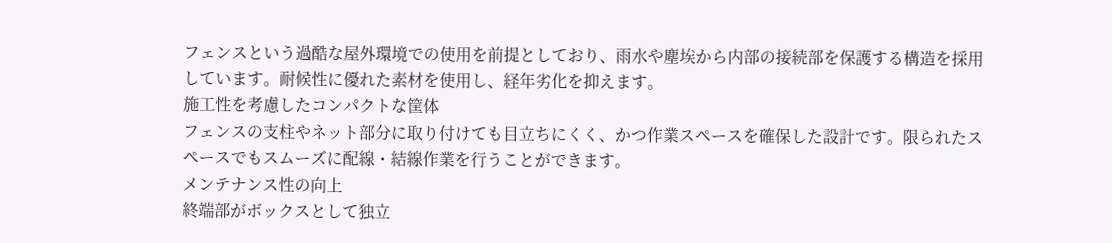フェンスという過酷な屋外環境での使用を前提としており、雨水や塵埃から内部の接続部を保護する構造を採用しています。耐候性に優れた素材を使用し、経年劣化を抑えます。
施工性を考慮したコンパクトな筐体
フェンスの支柱やネット部分に取り付けても目立ちにくく、かつ作業スペースを確保した設計です。限られたスペースでもスムーズに配線・結線作業を行うことができます。
メンテナンス性の向上
終端部がボックスとして独立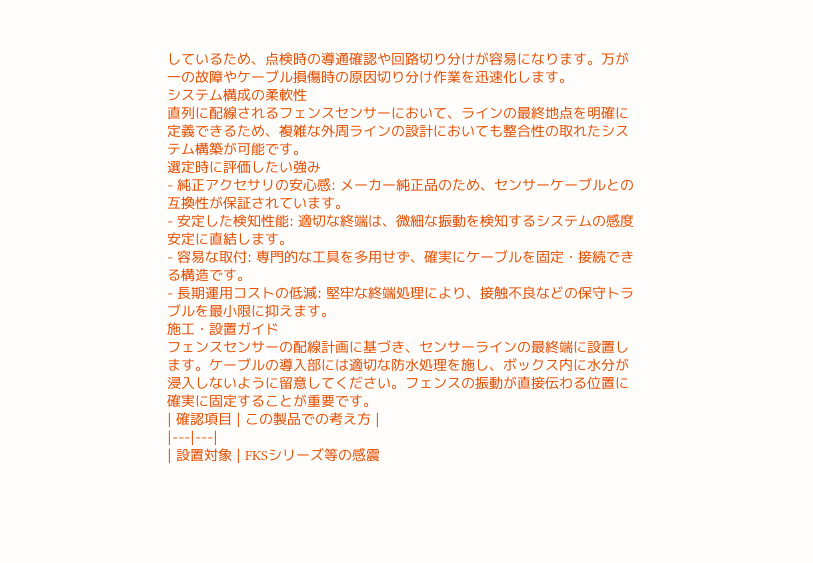しているため、点検時の導通確認や回路切り分けが容易になります。万が一の故障やケーブル損傷時の原因切り分け作業を迅速化します。
システム構成の柔軟性
直列に配線されるフェンスセンサーにおいて、ラインの最終地点を明確に定義できるため、複雑な外周ラインの設計においても整合性の取れたシステム構築が可能です。
選定時に評価したい強み
- 純正アクセサリの安心感: メーカー純正品のため、センサーケーブルとの互換性が保証されています。
- 安定した検知性能: 適切な終端は、微細な振動を検知するシステムの感度安定に直結します。
- 容易な取付: 専門的な工具を多用せず、確実にケーブルを固定・接続できる構造です。
- 長期運用コストの低減: 堅牢な終端処理により、接触不良などの保守トラブルを最小限に抑えます。
施工・設置ガイド
フェンスセンサーの配線計画に基づき、センサーラインの最終端に設置します。ケーブルの導入部には適切な防水処理を施し、ボックス内に水分が浸入しないように留意してください。フェンスの振動が直接伝わる位置に確実に固定することが重要です。
| 確認項目 | この製品での考え方 |
|---|---|
| 設置対象 | FKSシリーズ等の感震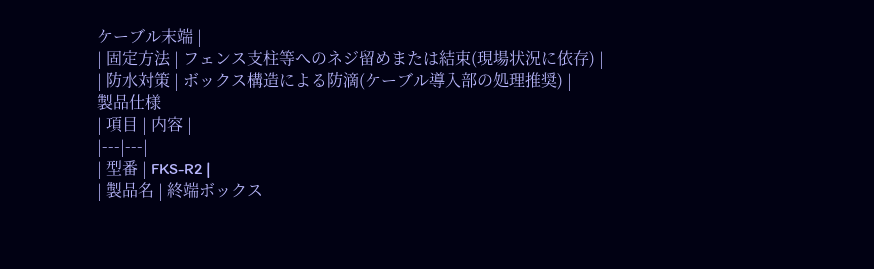ケーブル末端 |
| 固定方法 | フェンス支柱等へのネジ留めまたは結束(現場状況に依存) |
| 防水対策 | ボックス構造による防滴(ケーブル導入部の処理推奨) |
製品仕様
| 項目 | 内容 |
|---|---|
| 型番 | FKS-R2 |
| 製品名 | 終端ボックス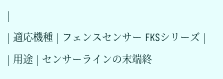|
| 適応機種 | フェンスセンサー FKSシリーズ |
| 用途 | センサーラインの末端終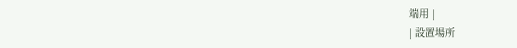端用 |
| 設置場所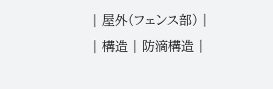| 屋外(フェンス部) |
| 構造 | 防滴構造 |